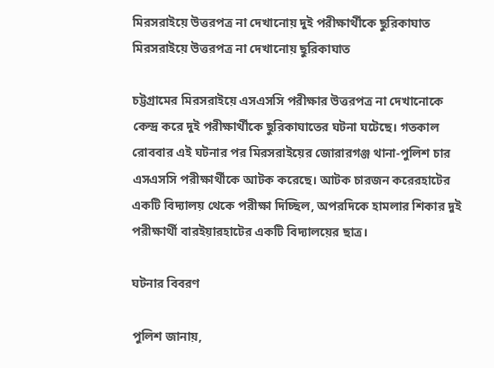মিরসরাইয়ে উত্তরপত্র না দেখানোয় দুই পরীক্ষার্থীকে ছুরিকাঘাত
মিরসরাইয়ে উত্তরপত্র না দেখানোয় ছুরিকাঘাত

চট্টগ্রামের মিরসরাইয়ে এসএসসি পরীক্ষার উত্তরপত্র না দেখানোকে কেন্দ্র করে দুই পরীক্ষার্থীকে ছুরিকাঘাতের ঘটনা ঘটেছে। গতকাল রোববার এই ঘটনার পর মিরসরাইয়ের জোরারগঞ্জ থানা-পুলিশ চার এসএসসি পরীক্ষার্থীকে আটক করেছে। আটক চারজন করেরহাটের একটি বিদ্যালয় থেকে পরীক্ষা দিচ্ছিল, অপরদিকে হামলার শিকার দুই পরীক্ষার্থী বারইয়ারহাটের একটি বিদ্যালয়ের ছাত্র।

ঘটনার বিবরণ

পুলিশ জানায়,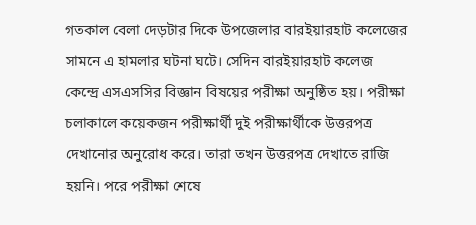গতকাল বেলা দেড়টার দিকে উপজেলার বারইয়ারহাট কলেজের সামনে এ হামলার ঘটনা ঘটে। সেদিন বারইয়ারহাট কলেজ কেন্দ্রে এসএসসির বিজ্ঞান বিষয়ের পরীক্ষা অনুষ্ঠিত হয়। পরীক্ষা চলাকালে কয়েকজন পরীক্ষার্থী দুই পরীক্ষার্থীকে উত্তরপত্র দেখানোর অনুরোধ করে। তারা তখন উত্তরপত্র দেখাতে রাজি হয়নি। পরে পরীক্ষা শেষে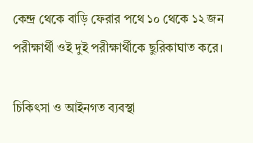কেন্দ্র থেকে বাড়ি ফেরার পথে ১০ থেকে ১২ জন পরীক্ষার্থী ওই দুই পরীক্ষার্থীকে ছুরিকাঘাত করে।

চিকিৎসা ও আইনগত ব্যবস্থা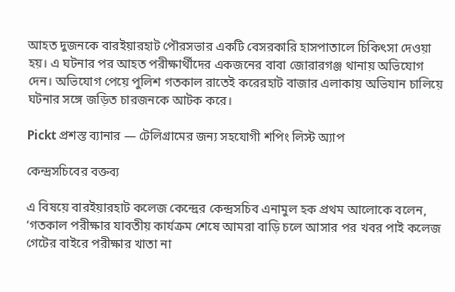আহত দুজনকে বারইয়ারহাট পৌরসভার একটি বেসরকারি হাসপাতালে চিকিৎসা দেওয়া হয়। এ ঘটনার পর আহত পরীক্ষার্থীদের একজনের বাবা জোরারগঞ্জ থানায় অভিযোগ দেন। অভিযোগ পেয়ে পুলিশ গতকাল রাতেই করেরহাট বাজার এলাকায় অভিযান চালিয়ে ঘটনার সঙ্গে জড়িত চারজনকে আটক করে।

Pickt প্রশস্ত ব্যানার — টেলিগ্রামের জন্য সহযোগী শপিং লিস্ট অ্যাপ

কেন্দ্রসচিবের বক্তব্য

এ বিষয়ে বারইয়ারহাট কলেজ কেন্দ্রের কেন্দ্রসচিব এনামুল হক প্রথম আলোকে বলেন, ‘গতকাল পরীক্ষার যাবতীয় কার্যক্রম শেষে আমরা বাড়ি চলে আসার পর খবর পাই কলেজ গেটের বাইরে পরীক্ষার খাতা না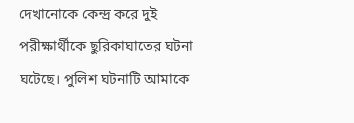দেখানোকে কেন্দ্র করে দুই পরীক্ষার্থীকে ছুরিকাঘাতের ঘটনা ঘটেছে। পুলিশ ঘটনাটি আমাকে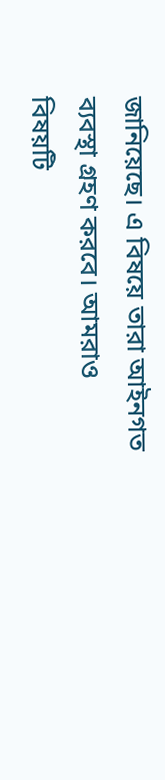জানিয়েছে। এ বিষয়ে তারা আইনগত ব্যবস্থা গ্রহণ করবে। আমরাও বিষয়টি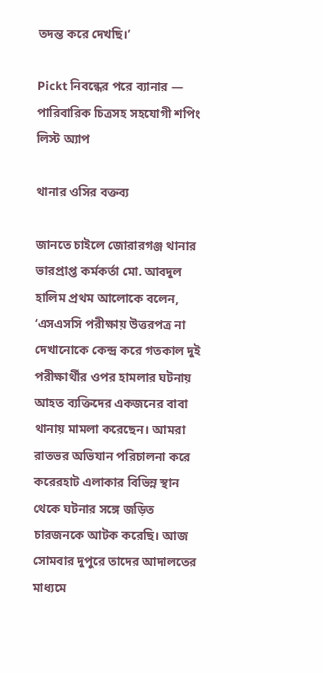তদন্ত করে দেখছি।’

Pickt নিবন্ধের পরে ব্যানার — পারিবারিক চিত্রসহ সহযোগী শপিং লিস্ট অ্যাপ

থানার ওসির বক্তব্য

জানতে চাইলে জোরারগঞ্জ থানার ভারপ্রাপ্ত কর্মকর্তা মো. আবদুল হালিম প্রথম আলোকে বলেন, ‘এসএসসি পরীক্ষায় উত্তরপত্র না দেখানোকে কেন্দ্র করে গতকাল দুই পরীক্ষার্থীর ওপর হামলার ঘটনায় আহত ব্যক্তিদের একজনের বাবা থানায় মামলা করেছেন। আমরা রাতভর অভিযান পরিচালনা করে করেরহাট এলাকার বিভিন্ন স্থান থেকে ঘটনার সঙ্গে জড়িত চারজনকে আটক করেছি। আজ সোমবার দুপুরে তাদের আদালতের মাধ্যমে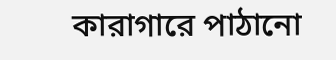কারাগারে পাঠানো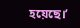হয়েছে।’